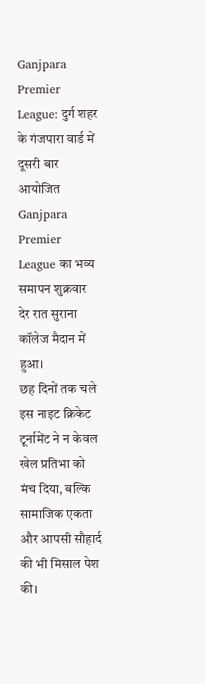Ganjpara Premier League: दुर्ग शहर के गंजपारा वार्ड में दूसरी बार आयोजित Ganjpara Premier League का भव्य समापन शुक्रवार देर रात सुराना कॉलेज मैदान में हुआ।
छह दिनों तक चले इस नाइट क्रिकेट टूर्नामेंट ने न केवल खेल प्रतिभा को मंच दिया, बल्कि सामाजिक एकता और आपसी सौहार्द की भी मिसाल पेश की।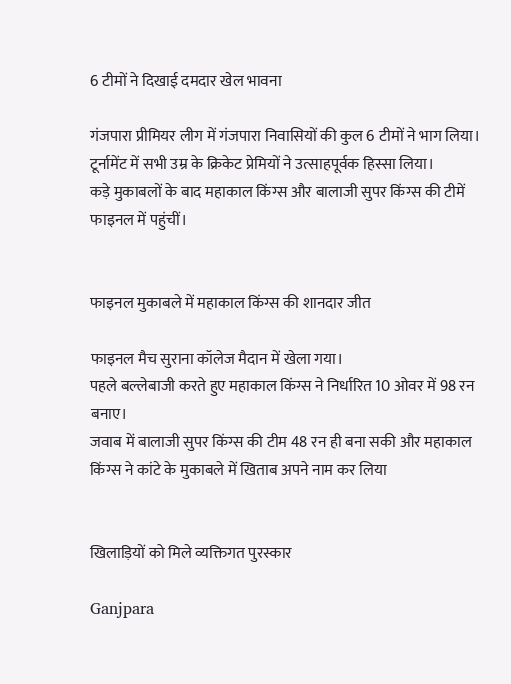6 टीमों ने दिखाई दमदार खेल भावना

गंजपारा प्रीमियर लीग में गंजपारा निवासियों की कुल 6 टीमों ने भाग लिया।
टूर्नामेंट में सभी उम्र के क्रिकेट प्रेमियों ने उत्साहपूर्वक हिस्सा लिया।
कड़े मुकाबलों के बाद महाकाल किंग्स और बालाजी सुपर किंग्स की टीमें फाइनल में पहुंचीं।


फाइनल मुकाबले में महाकाल किंग्स की शानदार जीत

फाइनल मैच सुराना कॉलेज मैदान में खेला गया।
पहले बल्लेबाजी करते हुए महाकाल किंग्स ने निर्धारित 10 ओवर में 98 रन बनाए।
जवाब में बालाजी सुपर किंग्स की टीम 48 रन ही बना सकी और महाकाल किंग्स ने कांटे के मुकाबले में खिताब अपने नाम कर लिया


खिलाड़ियों को मिले व्यक्तिगत पुरस्कार

Ganjpara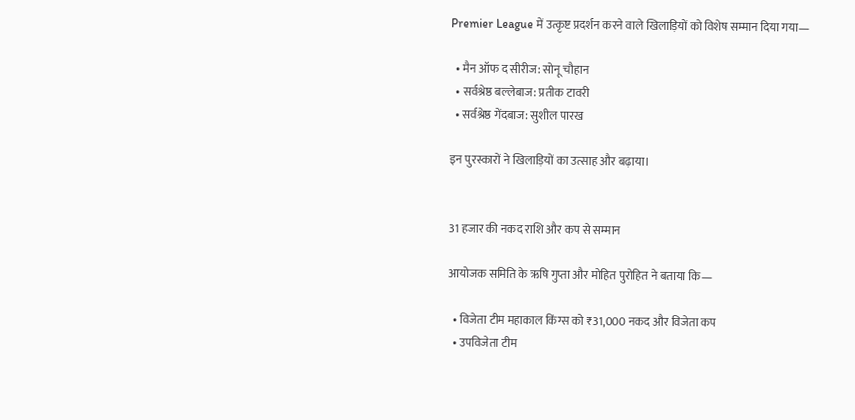Premier League में उत्कृष्ट प्रदर्शन करने वाले खिलाड़ियों को विशेष सम्मान दिया गया—

  • मैन ऑफ द सीरीज: सोनू चौहान
  • सर्वश्रेष्ठ बल्लेबाज: प्रतीक टावरी
  • सर्वश्रेष्ठ गेंदबाज: सुशील पारख

इन पुरस्कारों ने खिलाड़ियों का उत्साह और बढ़ाया।


31 हजार की नकद राशि और कप से सम्मान

आयोजक समिति के ऋषि गुप्ता और मोहित पुरोहित ने बताया कि—

  • विजेता टीम महाकाल किंग्स को ₹31,000 नकद और विजेता कप
  • उपविजेता टीम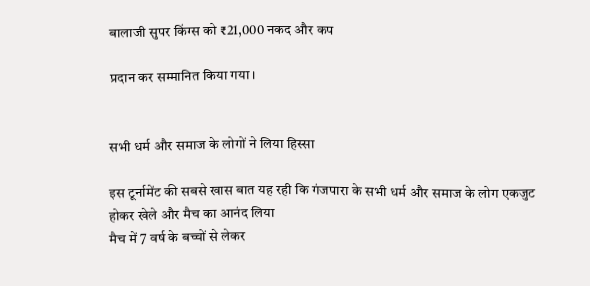बालाजी सुपर किंग्स को ₹21,000 नकद और कप

प्रदान कर सम्मानित किया गया।


सभी धर्म और समाज के लोगों ने लिया हिस्सा

इस टूर्नामेंट की सबसे खास बात यह रही कि गंजपारा के सभी धर्म और समाज के लोग एकजुट होकर खेले और मैच का आनंद लिया
मैच में 7 वर्ष के बच्चों से लेकर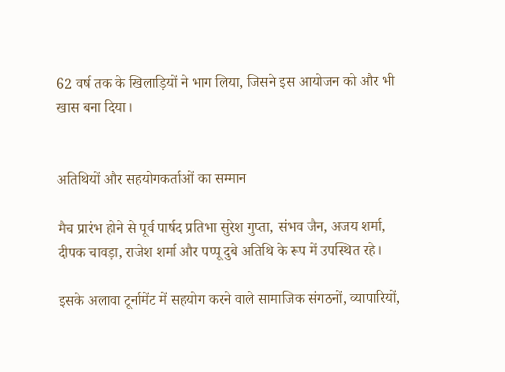62 वर्ष तक के खिलाड़ियों ने भाग लिया, जिसने इस आयोजन को और भी खास बना दिया।


अतिथियों और सहयोगकर्ताओं का सम्मान

मैच प्रारंभ होने से पूर्व पार्षद प्रतिभा सुरेश गुप्ता, संभव जैन, अजय शर्मा, दीपक चावड़ा, राजेश शर्मा और पप्पू दुबे अतिथि के रूप में उपस्थित रहे।

इसके अलावा टूर्नामेंट में सहयोग करने वाले सामाजिक संगठनों, व्यापारियों,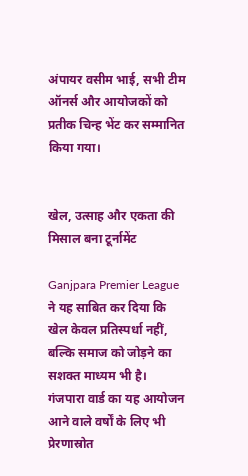अंपायर वसीम भाई, सभी टीम ऑनर्स और आयोजकों को प्रतीक चिन्ह भेंट कर सम्मानित किया गया।


खेल, उत्साह और एकता की मिसाल बना टूर्नामेंट

Ganjpara Premier League ने यह साबित कर दिया कि खेल केवल प्रतिस्पर्धा नहीं, बल्कि समाज को जोड़ने का सशक्त माध्यम भी है।
गंजपारा वार्ड का यह आयोजन आने वाले वर्षों के लिए भी प्रेरणास्रोत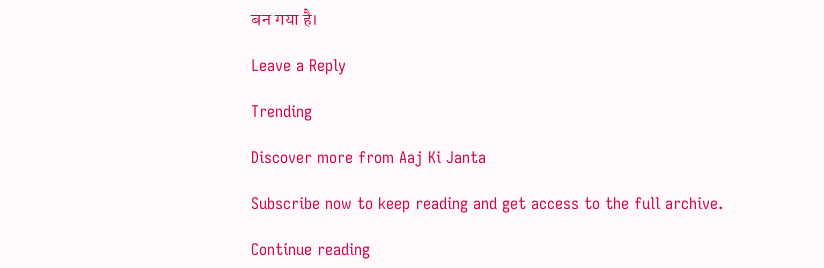बन गया है।

Leave a Reply

Trending

Discover more from Aaj Ki Janta

Subscribe now to keep reading and get access to the full archive.

Continue reading